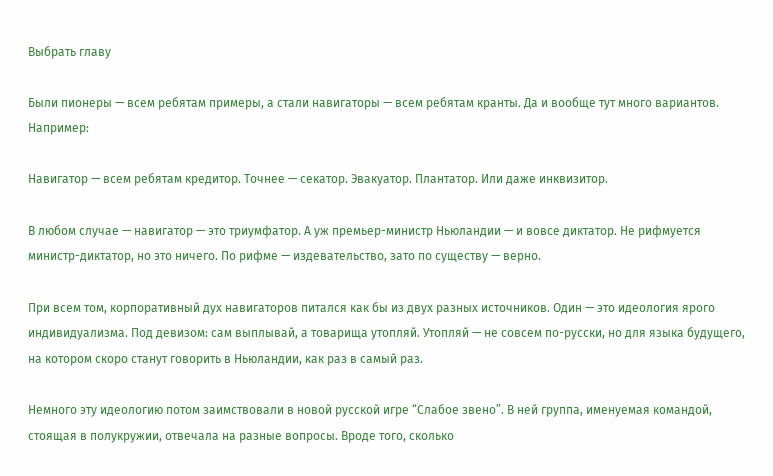Выбрать главу

Были пионеры — всем ребятам примеры, а стали навигаторы — всем ребятам кранты. Да и вообще тут много вариантов. Например:

Навигатор — всем ребятам кредитор. Точнее — секатор. Эвакуатор. Плантатор. Или даже инквизитор.

В любом случае — навигатор — это триумфатор. А уж премьер-министр Ньюландии — и вовсе диктатор. Не рифмуется министр-диктатор, но это ничего. По рифме — издевательство, зато по существу — верно.

При всем том, корпоративный дух навигаторов питался как бы из двух разных источников. Один — это идеология ярого индивидуализма. Под девизом: сам выплывай, а товарища утопляй. Утопляй — не совсем по-русски, но для языка будущего, на котором скоро станут говорить в Ньюландии, как раз в самый раз.

Немного эту идеологию потом заимствовали в новой русской игре “Слабое звено”. В ней группа, именуемая командой, стоящая в полукружии, отвечала на разные вопросы. Вроде того, сколько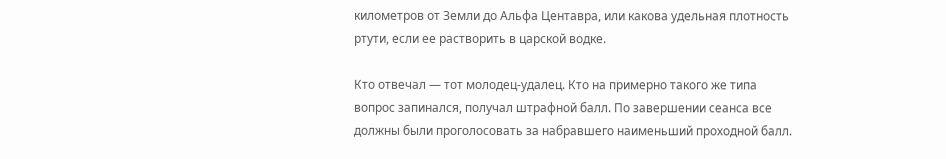километров от Земли до Альфа Центавра, или какова удельная плотность ртути, если ее растворить в царской водке.

Кто отвечал — тот молодец-удалец. Кто на примерно такого же типа вопрос запинался, получал штрафной балл. По завершении сеанса все должны были проголосовать за набравшего наименьший проходной балл.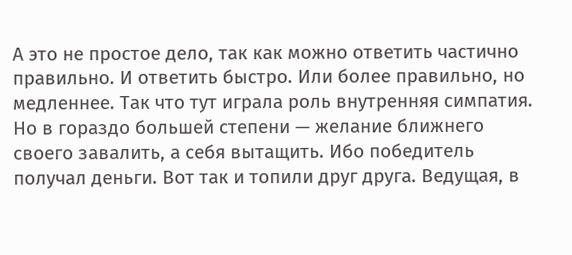А это не простое дело, так как можно ответить частично правильно. И ответить быстро. Или более правильно, но медленнее. Так что тут играла роль внутренняя симпатия. Но в гораздо большей степени — желание ближнего своего завалить, а себя вытащить. Ибо победитель получал деньги. Вот так и топили друг друга. Ведущая, в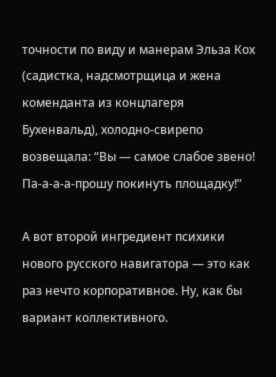точности по виду и манерам Эльза Кох (садистка, надсмотрщица и жена коменданта из концлагеря Бухенвальд), холодно-свирепо возвещала: “Вы — самое слабое звено! Па-а-а-а-прошу покинуть площадку!”

А вот второй ингредиент психики нового русского навигатора — это как раз нечто корпоративное. Ну, как бы вариант коллективного.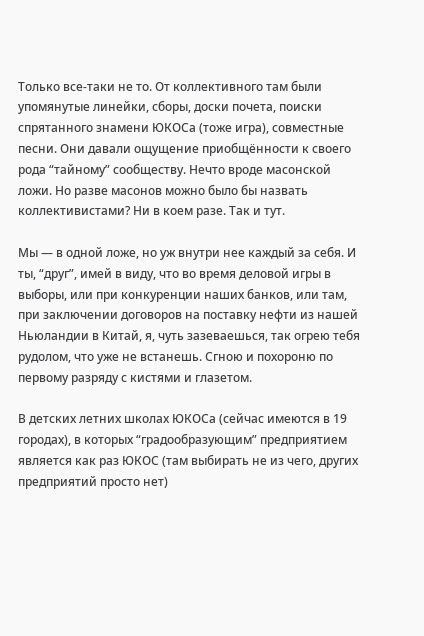Только все-таки не то. От коллективного там были упомянутые линейки, сборы, доски почета, поиски спрятанного знамени ЮКОСа (тоже игра), совместные песни. Они давали ощущение приобщённости к своего рода “тайному” сообществу. Нечто вроде масонской ложи. Но разве масонов можно было бы назвать коллективистами? Ни в коем разе. Так и тут.

Мы — в одной ложе, но уж внутри нее каждый за себя. И ты, “друг”, имей в виду, что во время деловой игры в выборы, или при конкуренции наших банков, или там, при заключении договоров на поставку нефти из нашей Ньюландии в Китай, я, чуть зазеваешься, так огрею тебя рудолом, что уже не встанешь. Сгною и похороню по первому разряду с кистями и глазетом.

В детских летних школах ЮКОСа (сейчас имеются в 19 городах), в которых “градообразующим” предприятием является как раз ЮКОС (там выбирать не из чего, других предприятий просто нет)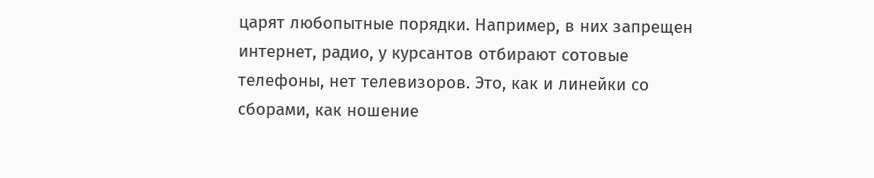царят любопытные порядки. Например, в них запрещен интернет, радио, у курсантов отбирают сотовые телефоны, нет телевизоров. Это, как и линейки со сборами, как ношение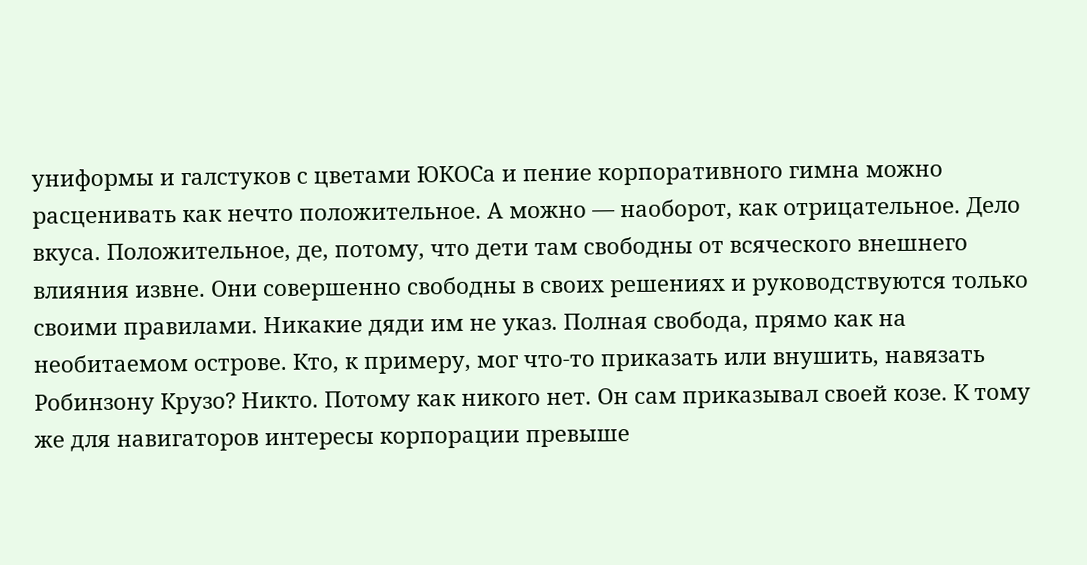униформы и галстуков с цветами ЮКОСа и пение корпоративного гимна можно расценивать как нечто положительное. А можно — наоборот, как отрицательное. Дело вкуса. Положительное, де, потому, что дети там свободны от всяческого внешнего влияния извне. Они совершенно свободны в своих решениях и руководствуются только своими правилами. Никакие дяди им не указ. Полная свобода, прямо как на необитаемом острове. Кто, к примеру, мог что-то приказать или внушить, навязать Робинзону Крузо? Никто. Потому как никого нет. Он сам приказывал своей козе. К тому же для навигаторов интересы корпорации превыше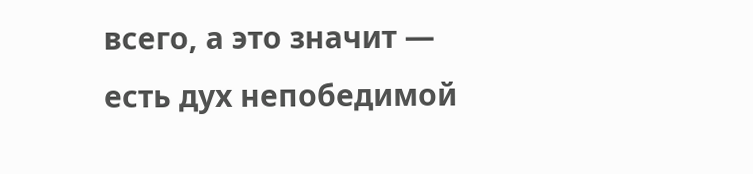всего, а это значит — есть дух непобедимой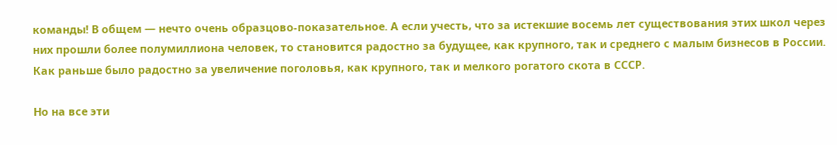команды! В общем — нечто очень образцово-показательное. А если учесть, что за истекшие восемь лет существования этих школ через них прошли более полумиллиона человек, то становится радостно за будущее, как крупного, так и среднего с малым бизнесов в России. Как раньше было радостно за увеличение поголовья, как крупного, так и мелкого рогатого скота в СССР.

Но на все эти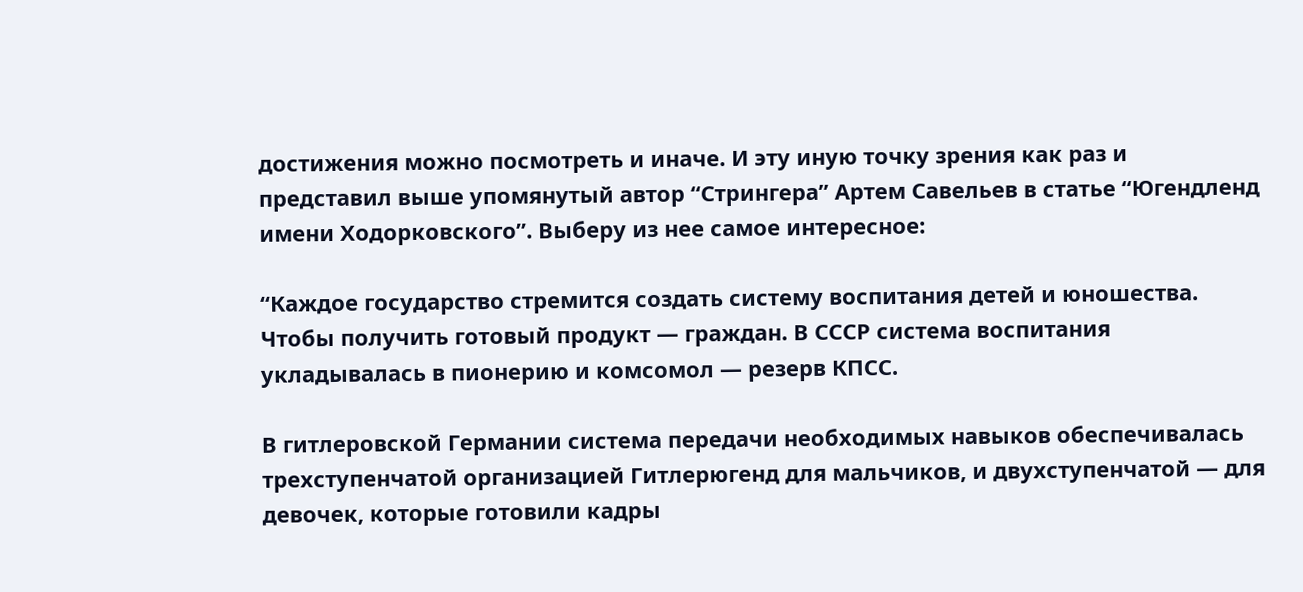достижения можно посмотреть и иначе. И эту иную точку зрения как раз и представил выше упомянутый автор “Стрингера” Артем Савельев в статье “Югендленд имени Ходорковского”. Выберу из нее самое интересное:

“Каждое государство стремится создать систему воспитания детей и юношества. Чтобы получить готовый продукт — граждан. В СССР система воспитания укладывалась в пионерию и комсомол — резерв КПСС.

В гитлеровской Германии система передачи необходимых навыков обеспечивалась трехступенчатой организацией Гитлерюгенд для мальчиков, и двухступенчатой — для девочек, которые готовили кадры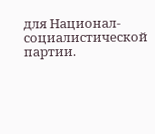для Национал-социалистической партии.